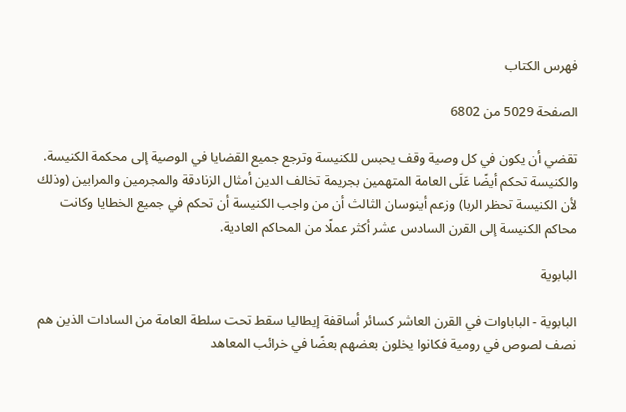فهرس الكتاب

الصفحة 5029 من 6802

تقضي أن يكون في كل وصية وقف يحبس للكنيسة وترجع جميع القضايا في الوصية إلى محكمة الكنيسة. والكنيسة تحكم أيضًا عَلَى العامة المتهمين بجريمة تخالف الدين أمثال الزنادقة والمجرمين والمرابين (وذلك لأن الكنيسة تحظر الربا) وزعم أينوسان الثالث أن من واجب الكنيسة أن تحكم في جميع الخطايا وكانت محاكم الكنيسة إلى القرن السادس عشر أكثر عملًا من المحاكم العادية.

البابوية

البابوية - الباباوات في القرن العاشر كسائر أساقفة إيطاليا سقط تحت سلطة العامة من السادات الذين هم نصف لصوص في رومية فكانوا يخلون بعضهم بعضًا في خرائب المعاهد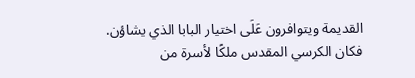القديمة ويتوافرون عَلَى اختيار البابا الذي يشاؤن. فكان الكرسي المقدس ملكًا لأسرة من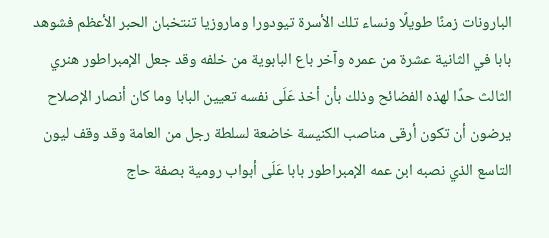البارونات زمنًا طويلًا ونساء تلك الأسرة تيودورا وماروزيا تنتخبان الحبر الأعظم فشوهد بابا في الثانية عشرة من عمره وآخر باع البابوية من خلفه وقد جعل الإمبراطور هنري الثالث حدًا لهذه الفضائح وذلك بأن أخذ عَلَى نفسه تعيين البابا وما كان أنصار الإصلاح يرضون أن تكون أرقى مناصب الكنيسة خاضعة لسلطة رجل من العامة وقد وقف ليون التاسع الذي نصبه ابن عمه الإمبراطور بابا عَلَى أبواب رومية بصفة حاج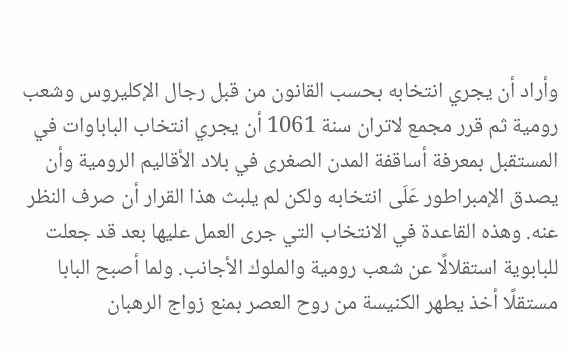وأراد أن يجري انتخابه بحسب القانون من قبل رجال الإكليروس وشعب رومية ثم قرر مجمع لاتران سنة 1061 أن يجري انتخاب الباباوات في المستقبل بمعرفة أساقفة المدن الصغرى في بلاد الأقاليم الرومية وأن يصدق الإمبراطور عَلَى انتخابه ولكن لم يلبث هذا القرار أن صرف النظر عنه. وهذه القاعدة في الانتخاب التي جرى العمل عليها بعد قد جعلت للبابوية استقلالًا عن شعب رومية والملوك الأجانب. ولما أصبح البابا مستقلًا أخذ يطهر الكنيسة من روح العصر بمنع زواج الرهبان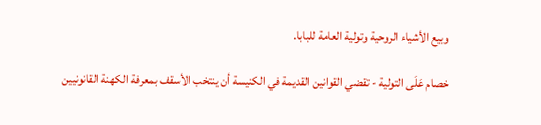وبيع الأشياء الروحية وتولية العامة للبابا.

خصام عَلَى التولية - تقضي القوانين القديمة في الكنيسة أن ينتخب الأسقف بمعرفة الكهنة القانونيين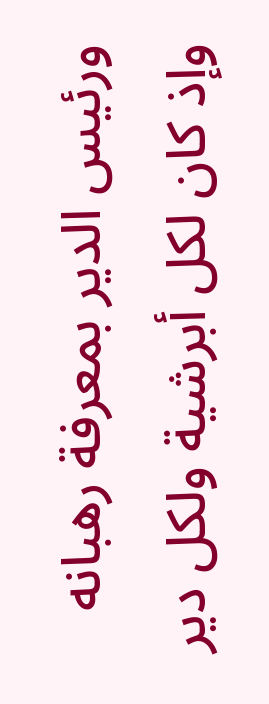ورئيس الدير بمعرفة رهبانه وإذ كان لكل أبرشية ولكل دير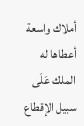أملاك واسعة أعطاها له الملك عَلَى سبيل الإقطاع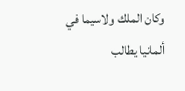وكان الملك ولاسيما في ألمانيا يطالب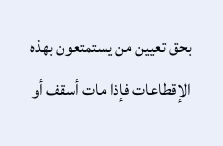بحق تعيين من يستمتعون بهذه الإقطاعات فإذا مات أسقف أو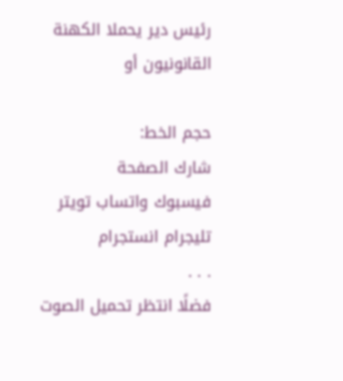رئيس دير يحملا الكهنة القانونيون أو

حجم الخط:
شارك الصفحة
فيسبوك واتساب تويتر تليجرام انستجرام
. . .
فضلًا انتظر تحميل الصوت